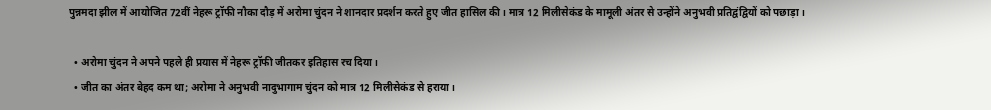पुन्नमदा झील में आयोजित 72वीं नेहरू ट्रॉफी नौका दौड़ में अरोमा चुंदन ने शानदार प्रदर्शन करते हुए जीत हासिल की। मात्र 12 मिलीसेकंड के मामूली अंतर से उन्होंने अनुभवी प्रतिद्वंद्वियों को पछाड़ा।

  • अरोमा चुंदन ने अपने पहले ही प्रयास में नेहरू ट्रॉफी जीतकर इतिहास रच दिया।
  • जीत का अंतर बेहद कम था; अरोमा ने अनुभवी नादुभागाम चुंदन को मात्र 12 मिलीसेकंड से हराया।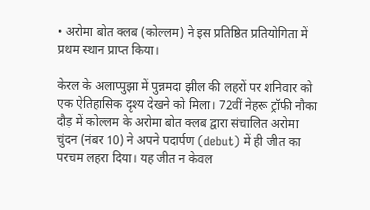• अरोमा बोत क्लब (कोल्लम) ने इस प्रतिष्ठित प्रतियोगिता में प्रथम स्थान प्राप्त किया।

केरल के अलाप्पुझा में पुन्नमदा झील की लहरों पर शनिवार को एक ऐतिहासिक दृश्य देखने को मिला। 72वीं नेहरू ट्रॉफी नौका दौड़ में कोल्लम के अरोमा बोत क्लब द्वारा संचालित अरोमा चुंदन (नंबर 10) ने अपने पदार्पण (debut) में ही जीत का परचम लहरा दिया। यह जीत न केवल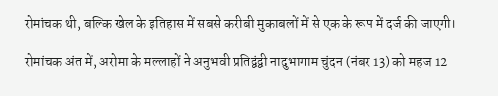रोमांचक थी, बल्कि खेल के इतिहास में सबसे करीबी मुकाबलों में से एक के रूप में दर्ज की जाएगी।

रोमांचक अंत में, अरोमा के मल्लाहों ने अनुभवी प्रतिद्वंद्वी नादुभागाम चुंदन (नंबर 13) को महज 12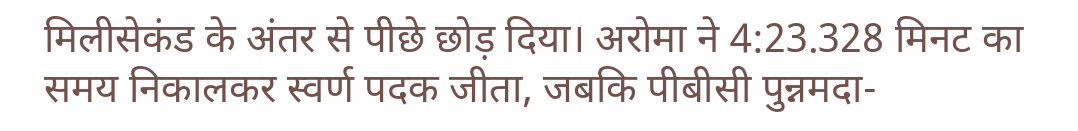मिलीसेकंड के अंतर से पीछे छोड़ दिया। अरोमा ने 4:23.328 मिनट का समय निकालकर स्वर्ण पदक जीता, जबकि पीबीसी पुन्नमदा-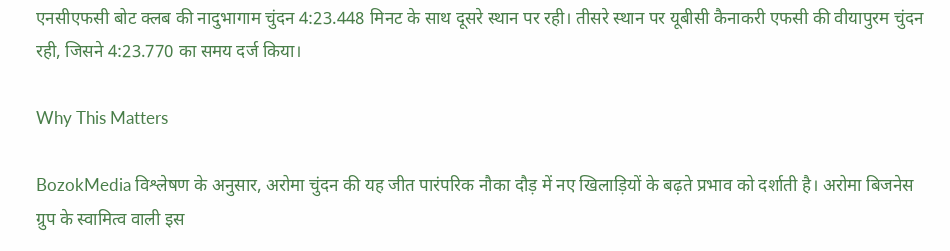एनसीएफसी बोट क्लब की नादुभागाम चुंदन 4:23.448 मिनट के साथ दूसरे स्थान पर रही। तीसरे स्थान पर यूबीसी कैनाकरी एफसी की वीयापुरम चुंदन रही, जिसने 4:23.770 का समय दर्ज किया।

Why This Matters

BozokMedia विश्लेषण के अनुसार, अरोमा चुंदन की यह जीत पारंपरिक नौका दौड़ में नए खिलाड़ियों के बढ़ते प्रभाव को दर्शाती है। अरोमा बिजनेस ग्रुप के स्वामित्व वाली इस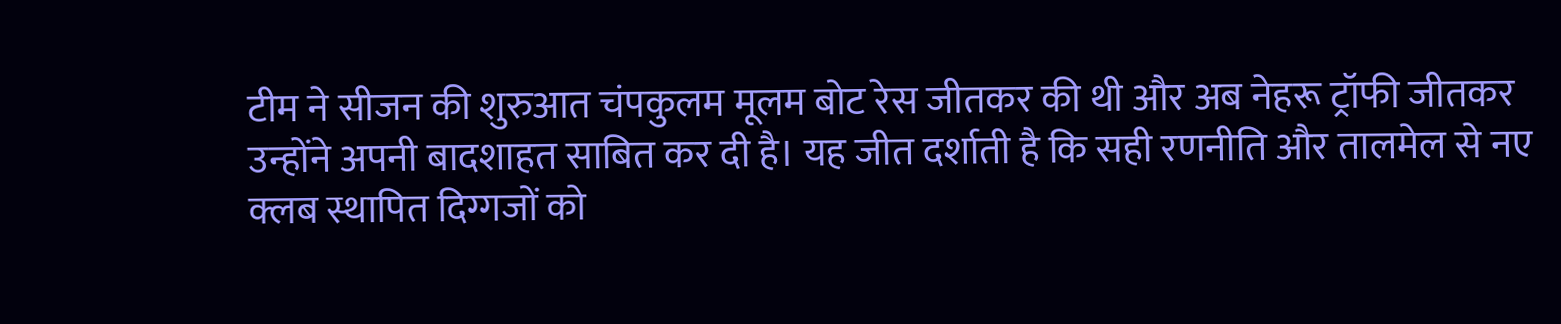टीम ने सीजन की शुरुआत चंपकुलम मूलम बोट रेस जीतकर की थी और अब नेहरू ट्रॉफी जीतकर उन्होंने अपनी बादशाहत साबित कर दी है। यह जीत दर्शाती है कि सही रणनीति और तालमेल से नए क्लब स्थापित दिग्गजों को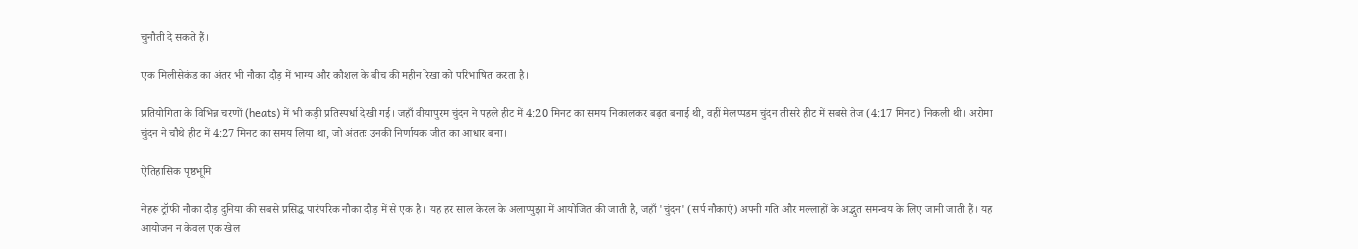चुनौती दे सकते हैं।

एक मिलीसेकंड का अंतर भी नौका दौड़ में भाग्य और कौशल के बीच की महीन रेखा को परिभाषित करता है।

प्रतियोगिता के विभिन्न चरणों (heats) में भी कड़ी प्रतिस्पर्धा देखी गई। जहाँ वीयापुरम चुंदन ने पहले हीट में 4:20 मिनट का समय निकालकर बढ़त बनाई थी, वहीं मेलप्पडम चुंदन तीसरे हीट में सबसे तेज (4:17 मिनट) निकली थी। अरोमा चुंदन ने चौथे हीट में 4:27 मिनट का समय लिया था, जो अंततः उनकी निर्णायक जीत का आधार बना।

ऐतिहासिक पृष्ठभूमि

नेहरू ट्रॉफी नौका दौड़ दुनिया की सबसे प्रसिद्ध पारंपरिक नौका दौड़ में से एक है। यह हर साल केरल के अलाप्पुझा में आयोजित की जाती है, जहाँ 'चुंदन' (सर्प नौकाएं) अपनी गति और मल्लाहों के अद्भुत समन्वय के लिए जानी जाती हैं। यह आयोजन न केवल एक खेल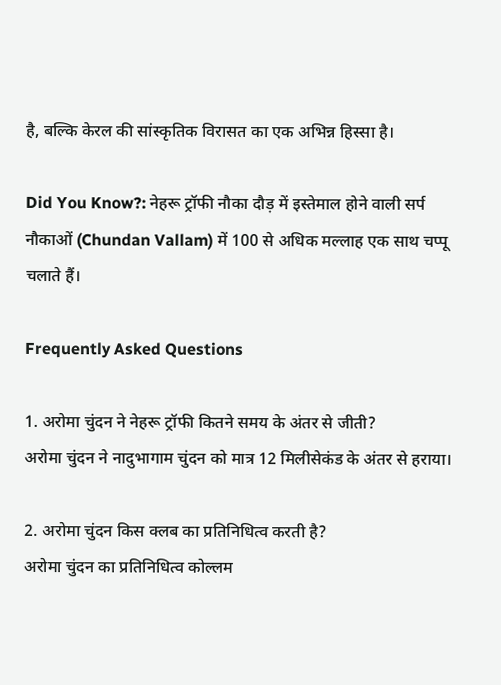है, बल्कि केरल की सांस्कृतिक विरासत का एक अभिन्न हिस्सा है।

Did You Know?: नेहरू ट्रॉफी नौका दौड़ में इस्तेमाल होने वाली सर्प नौकाओं (Chundan Vallam) में 100 से अधिक मल्लाह एक साथ चप्पू चलाते हैं।

Frequently Asked Questions

1. अरोमा चुंदन ने नेहरू ट्रॉफी कितने समय के अंतर से जीती?
अरोमा चुंदन ने नादुभागाम चुंदन को मात्र 12 मिलीसेकंड के अंतर से हराया।

2. अरोमा चुंदन किस क्लब का प्रतिनिधित्व करती है?
अरोमा चुंदन का प्रतिनिधित्व कोल्लम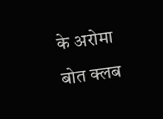के अरोमा बोत क्लब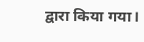द्वारा किया गया।